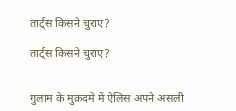तार्ट्स किसने चुराए?

तार्ट्स किसने चुराए?


गुलाम के मुक़दमे में ऐलिस अपने असली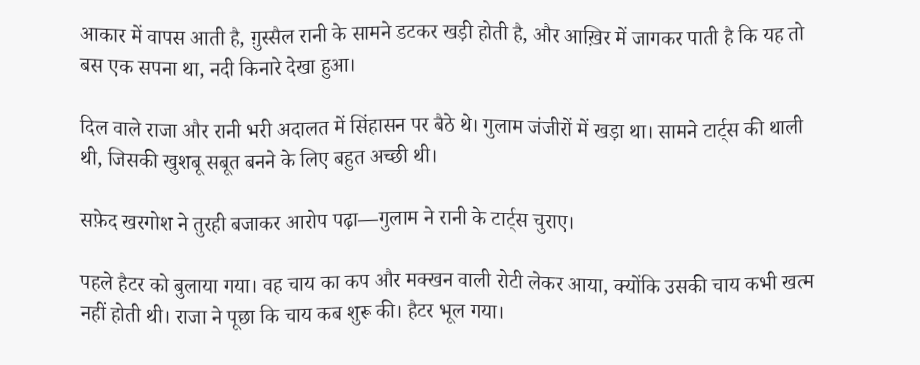आकार में वापस आती है, ग़ुस्सैल रानी के सामने डटकर खड़ी होती है, और आख़िर में जागकर पाती है कि यह तो बस एक सपना था, नदी किनारे देखा हुआ।

दिल वाले राजा और रानी भरी अदालत में सिंहासन पर बैठे थे। गुलाम जंजीरों में खड़ा था। सामने टार्ट्स की थाली थी, जिसकी खुशबू सबूत बनने के लिए बहुत अच्छी थी।

सफ़ेद खरगोश ने तुरही बजाकर आरोप पढ़ा—गुलाम ने रानी के टार्ट्स चुराए।

पहले हैटर को बुलाया गया। वह चाय का कप और मक्खन वाली रोटी लेकर आया, क्योंकि उसकी चाय कभी खत्म नहीं होती थी। राजा ने पूछा कि चाय कब शुरू की। हैटर भूल गया।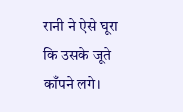रानी ने ऐसे घूरा कि उसके जूते काँपने लगे।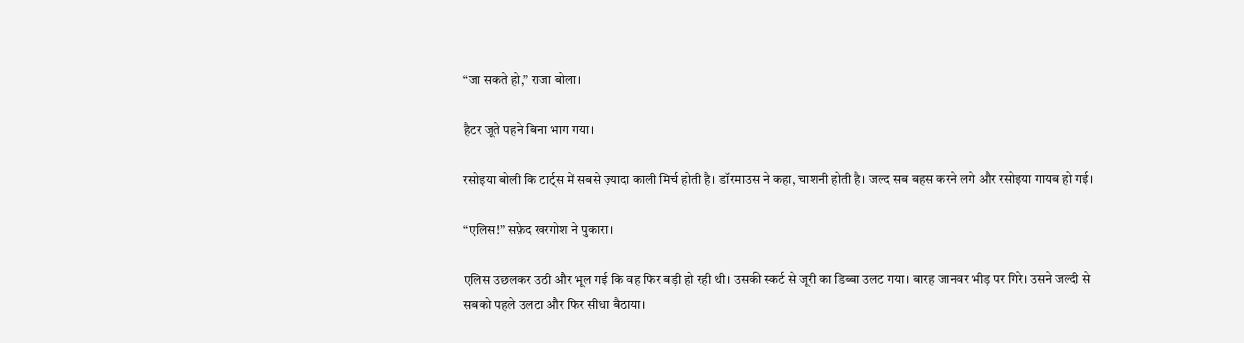“जा सकते हो,” राजा बोला।

हैटर जूते पहने बिना भाग गया।

रसोइया बोली कि टार्ट्स में सबसे ज़्यादा काली मिर्च होती है। डॉरमाउस ने कहा, चाशनी होती है। जल्द सब बहस करने लगे और रसोइया गायब हो गई।

“एलिस!” सफ़ेद खरगोश ने पुकारा।

एलिस उछलकर उठी और भूल गई कि वह फिर बड़ी हो रही थी। उसकी स्कर्ट से जूरी का डिब्बा उलट गया। बारह जानवर भीड़ पर गिरे। उसने जल्दी से सबको पहले उलटा और फिर सीधा बैठाया।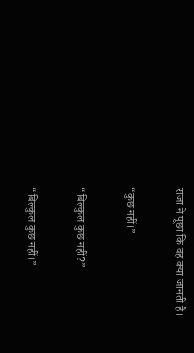राजा ने पूछा कि वह क्या जानती है।

“कुछ नहीं।”

“बिल्कुल कुछ नहीं?”

“बिल्कुल कुछ नहीं।”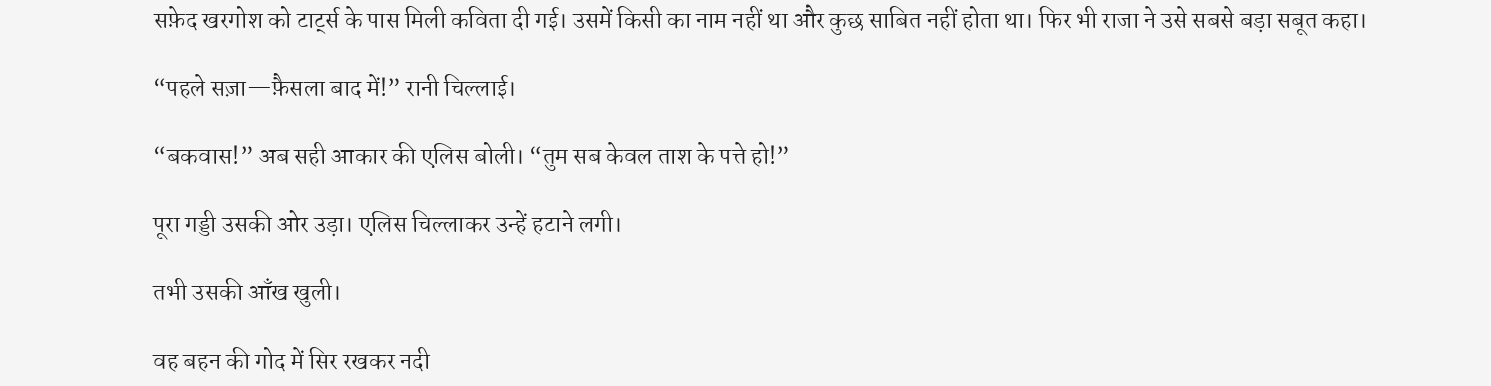सफ़ेद खरगोश को टार्ट्स के पास मिली कविता दी गई। उसमें किसी का नाम नहीं था और कुछ साबित नहीं होता था। फिर भी राजा ने उसे सबसे बड़ा सबूत कहा।

“पहले सज़ा—फ़ैसला बाद में!” रानी चिल्लाई।

“बकवास!” अब सही आकार की एलिस बोली। “तुम सब केवल ताश के पत्ते हो!”

पूरा गड्डी उसकी ओर उड़ा। एलिस चिल्लाकर उन्हें हटाने लगी।

तभी उसकी आँख खुली।

वह बहन की गोद में सिर रखकर नदी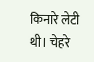किनारे लेटी थी। चेहरे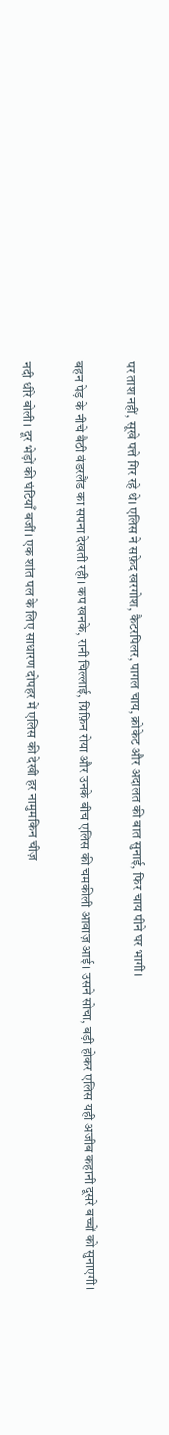पर ताश नहीं, सूखे पत्ते गिर रहे थे। एलिस ने सफ़ेद खरगोश, कैटरपिलर, पागल चाय, क्रोकेट और अदालत की बात सुनाई, फिर चाय पीने घर भागी।

बहन पेड़ के नीचे बैठी वंडरलैंड का सपना देखती रही। कप खनके, रानी चिल्लाई, ग्रिफ़िन रोया और उनके बीच एलिस की चमकीली आवाज़ आई। उसने सोचा, बड़ी होकर एलिस यही अजीब कहानी दूसरे बच्चों को सुनाएगी।

नदी धीरे बोली। दूर भेड़ों की घंटियाँ बजीं। एक शांत पल के लिए साधारण दोपहर में एलिस की देखी हर नामुमकिन चीज़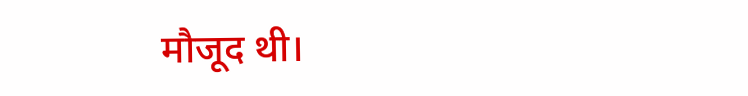मौजूद थी।